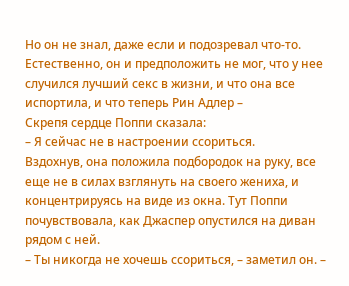Но он не знал, даже если и подозревал что-то. Естественно, он и предположить не мог, что у нее случился лучший секс в жизни, и что она все испортила, и что теперь Рин Адлер –
Скрепя сердце Поппи сказала:
– Я сейчас не в настроении ссориться.
Вздохнув, она положила подбородок на руку, все еще не в силах взглянуть на своего жениха, и концентрируясь на виде из окна. Тут Поппи почувствовала, как Джаспер опустился на диван рядом с ней.
– Ты никогда не хочешь ссориться, – заметил он. –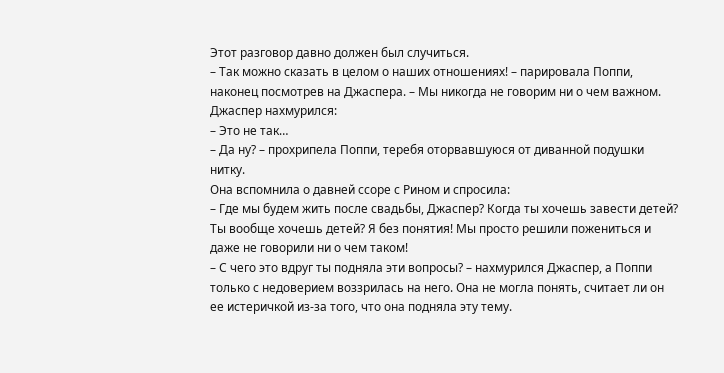Этот разговор давно должен был случиться.
– Так можно сказать в целом о наших отношениях! – парировала Поппи, наконец посмотрев на Джаспера. – Мы никогда не говорим ни о чем важном.
Джаспер нахмурился:
– Это не так…
– Да ну? – прохрипела Поппи, теребя оторвавшуюся от диванной подушки нитку.
Она вспомнила о давней ссоре с Рином и спросила:
– Где мы будем жить после свадьбы, Джаспер? Когда ты хочешь завести детей? Ты вообще хочешь детей? Я без понятия! Мы просто решили пожениться и даже не говорили ни о чем таком!
– С чего это вдруг ты подняла эти вопросы? – нахмурился Джаспер, а Поппи только с недоверием воззрилась на него. Она не могла понять, считает ли он ее истеричкой из-за того, что она подняла эту тему.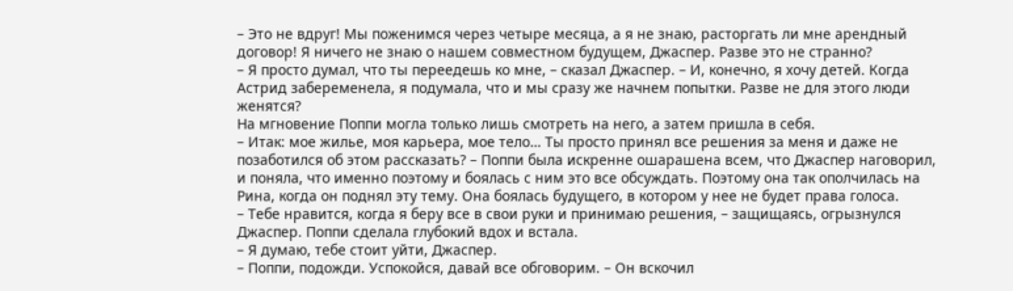– Это не вдруг! Мы поженимся через четыре месяца, а я не знаю, расторгать ли мне арендный договор! Я ничего не знаю о нашем совместном будущем, Джаспер. Разве это не странно?
– Я просто думал, что ты переедешь ко мне, – сказал Джаспер. – И, конечно, я хочу детей. Когда Астрид забеременела, я подумала, что и мы сразу же начнем попытки. Разве не для этого люди женятся?
На мгновение Поппи могла только лишь смотреть на него, а затем пришла в себя.
– Итак: мое жилье, моя карьера, мое тело… Ты просто принял все решения за меня и даже не позаботился об этом рассказать? – Поппи была искренне ошарашена всем, что Джаспер наговорил, и поняла, что именно поэтому и боялась с ним это все обсуждать. Поэтому она так ополчилась на Рина, когда он поднял эту тему. Она боялась будущего, в котором у нее не будет права голоса.
– Тебе нравится, когда я беру все в свои руки и принимаю решения, – защищаясь, огрызнулся Джаспер. Поппи сделала глубокий вдох и встала.
– Я думаю, тебе стоит уйти, Джаспер.
– Поппи, подожди. Успокойся, давай все обговорим. – Он вскочил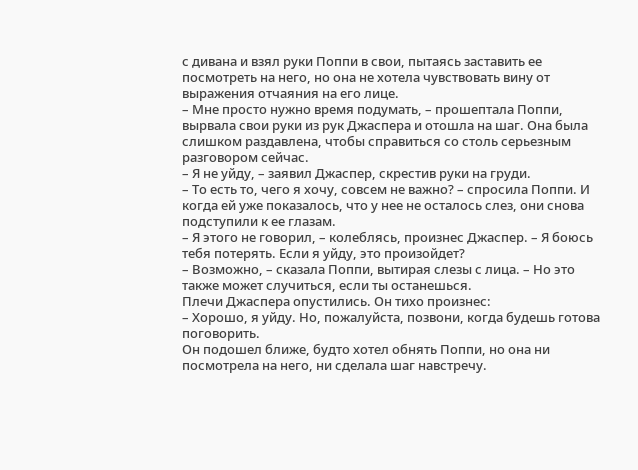с дивана и взял руки Поппи в свои, пытаясь заставить ее посмотреть на него, но она не хотела чувствовать вину от выражения отчаяния на его лице.
– Мне просто нужно время подумать, – прошептала Поппи, вырвала свои руки из рук Джаспера и отошла на шаг. Она была слишком раздавлена, чтобы справиться со столь серьезным разговором сейчас.
– Я не уйду, – заявил Джаспер, скрестив руки на груди.
– То есть то, чего я хочу, совсем не важно? – спросила Поппи. И когда ей уже показалось, что у нее не осталось слез, они снова подступили к ее глазам.
– Я этого не говорил, – колеблясь, произнес Джаспер. – Я боюсь тебя потерять. Если я уйду, это произойдет?
– Возможно, – сказала Поппи, вытирая слезы с лица. – Но это также может случиться, если ты останешься.
Плечи Джаспера опустились. Он тихо произнес:
– Хорошо, я уйду. Но, пожалуйста, позвони, когда будешь готова поговорить.
Он подошел ближе, будто хотел обнять Поппи, но она ни посмотрела на него, ни сделала шаг навстречу.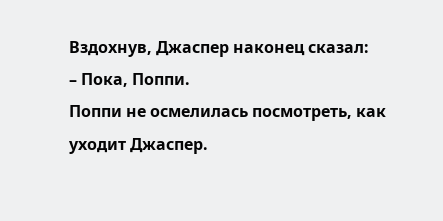Вздохнув, Джаспер наконец сказал:
– Пока, Поппи.
Поппи не осмелилась посмотреть, как уходит Джаспер.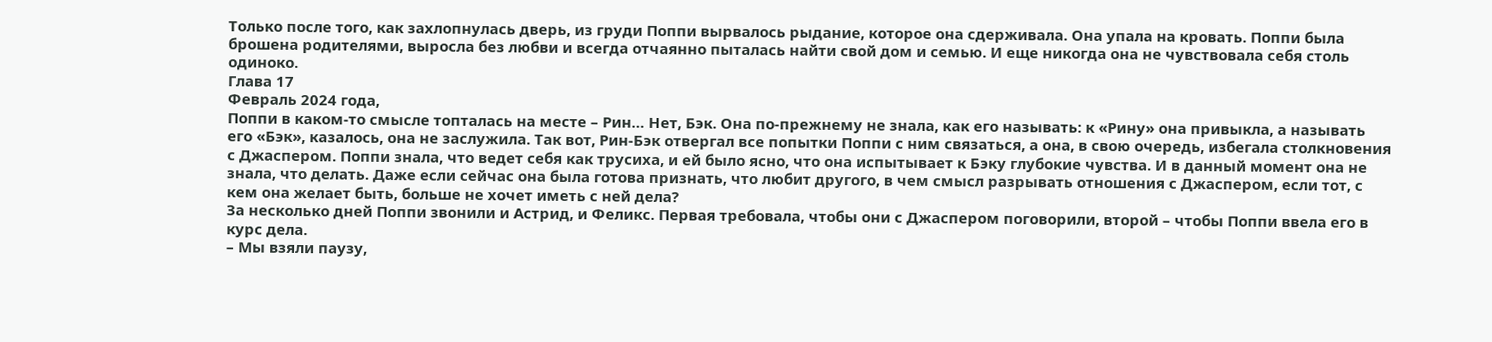Только после того, как захлопнулась дверь, из груди Поппи вырвалось рыдание, которое она сдерживала. Она упала на кровать. Поппи была брошена родителями, выросла без любви и всегда отчаянно пыталась найти свой дом и семью. И еще никогда она не чувствовала себя столь одиноко.
Глава 17
Февраль 2024 года,
Поппи в каком-то смысле топталась на месте – Рин… Нет, Бэк. Она по-прежнему не знала, как его называть: к «Рину» она привыкла, а называть его «Бэк», казалось, она не заслужила. Так вот, Рин-Бэк отвергал все попытки Поппи с ним связаться, а она, в свою очередь, избегала столкновения с Джаспером. Поппи знала, что ведет себя как трусиха, и ей было ясно, что она испытывает к Бэку глубокие чувства. И в данный момент она не знала, что делать. Даже если сейчас она была готова признать, что любит другого, в чем смысл разрывать отношения с Джаспером, если тот, с кем она желает быть, больше не хочет иметь с ней дела?
За несколько дней Поппи звонили и Астрид, и Феликс. Первая требовала, чтобы они с Джаспером поговорили, второй – чтобы Поппи ввела его в курс дела.
– Мы взяли паузу,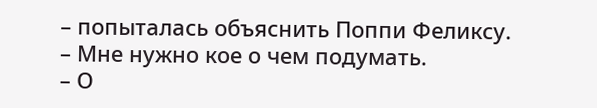– попыталась объяснить Поппи Феликсу. – Мне нужно кое о чем подумать.
– О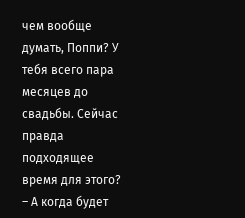чем вообще думать, Поппи? У тебя всего пара месяцев до свадьбы. Сейчас правда подходящее время для этого?
– А когда будет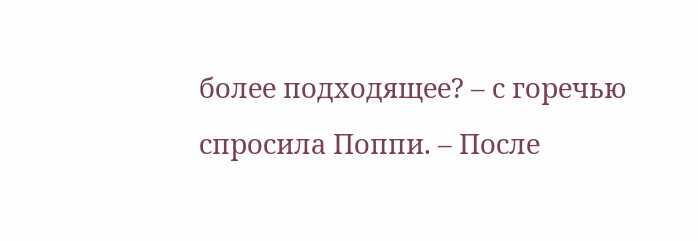более подходящее? – с горечью спросила Поппи. – После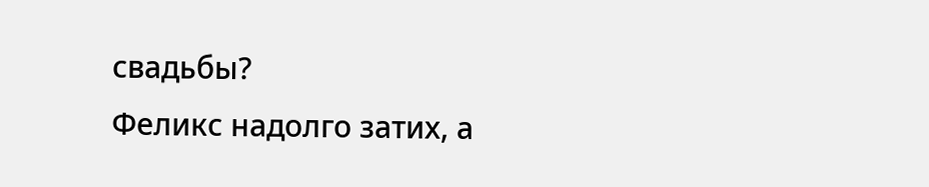свадьбы?
Феликс надолго затих, а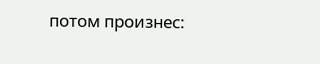потом произнес: